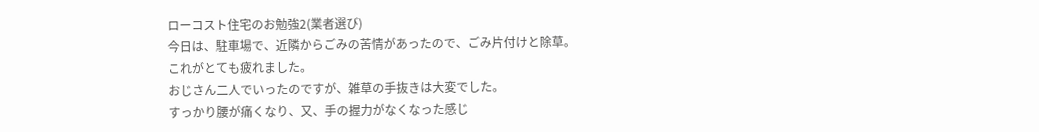ローコスト住宅のお勉強2(業者選び)
今日は、駐車場で、近隣からごみの苦情があったので、ごみ片付けと除草。
これがとても疲れました。
おじさん二人でいったのですが、雑草の手抜きは大変でした。
すっかり腰が痛くなり、又、手の握力がなくなった感じ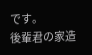です。
後輩君の家造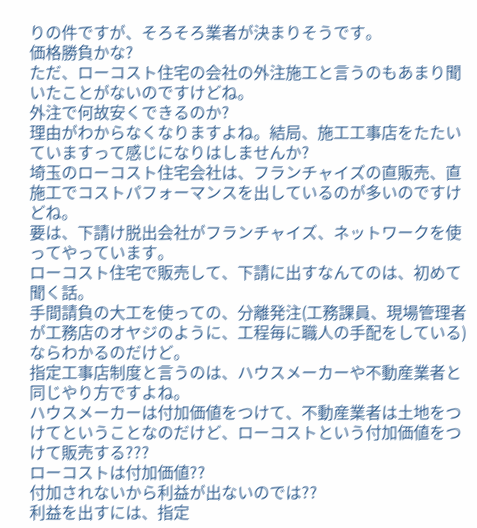りの件ですが、そろそろ業者が決まりそうです。
価格勝負かな?
ただ、ローコスト住宅の会社の外注施工と言うのもあまり聞いたことがないのですけどね。
外注で何故安くできるのか?
理由がわからなくなりますよね。結局、施工工事店をたたいていますって感じになりはしませんか?
埼玉のローコスト住宅会社は、フランチャイズの直販売、直施工でコストパフォーマンスを出しているのが多いのですけどね。
要は、下請け脱出会社がフランチャイズ、ネットワークを使ってやっています。
ローコスト住宅で販売して、下請に出すなんてのは、初めて聞く話。
手間請負の大工を使っての、分離発注(工務課員、現場管理者が工務店のオヤジのように、工程毎に職人の手配をしている)ならわかるのだけど。
指定工事店制度と言うのは、ハウスメーカーや不動産業者と同じやり方ですよね。
ハウスメーカーは付加価値をつけて、不動産業者は土地をつけてということなのだけど、ローコストという付加価値をつけて販売する???
ローコストは付加価値??
付加されないから利益が出ないのでは??
利益を出すには、指定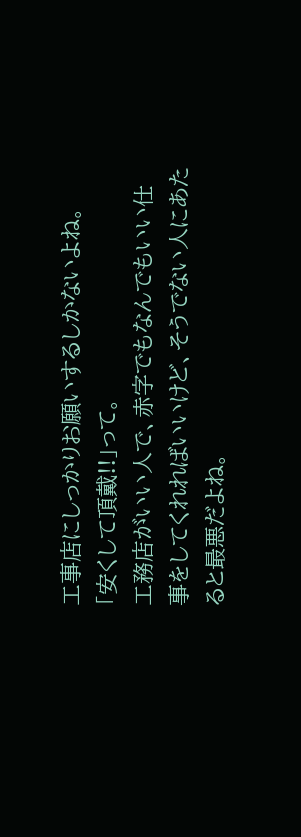工事店にしっかりお願いするしかないよね。
「安くして頂戴!!」って。
工務店がいい人で、赤字でもなんでもいい仕事をしてくれればいいけど、そうでない人にあたると最悪だよね。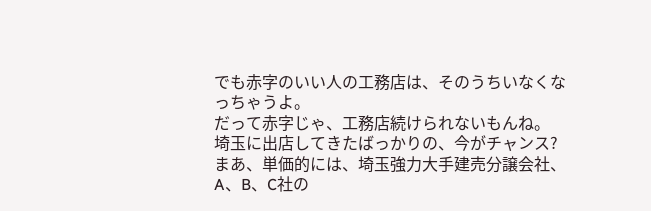でも赤字のいい人の工務店は、そのうちいなくなっちゃうよ。
だって赤字じゃ、工務店続けられないもんね。
埼玉に出店してきたばっかりの、今がチャンス?
まあ、単価的には、埼玉強力大手建売分譲会社、A、B、C社の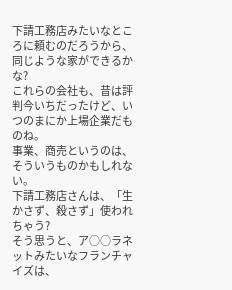下請工務店みたいなところに頼むのだろうから、同じような家ができるかな?
これらの会社も、昔は評判今いちだったけど、いつのまにか上場企業だものね。
事業、商売というのは、そういうものかもしれない。
下請工務店さんは、「生かさず、殺さず」使われちゃう?
そう思うと、ア○○ラネットみたいなフランチャイズは、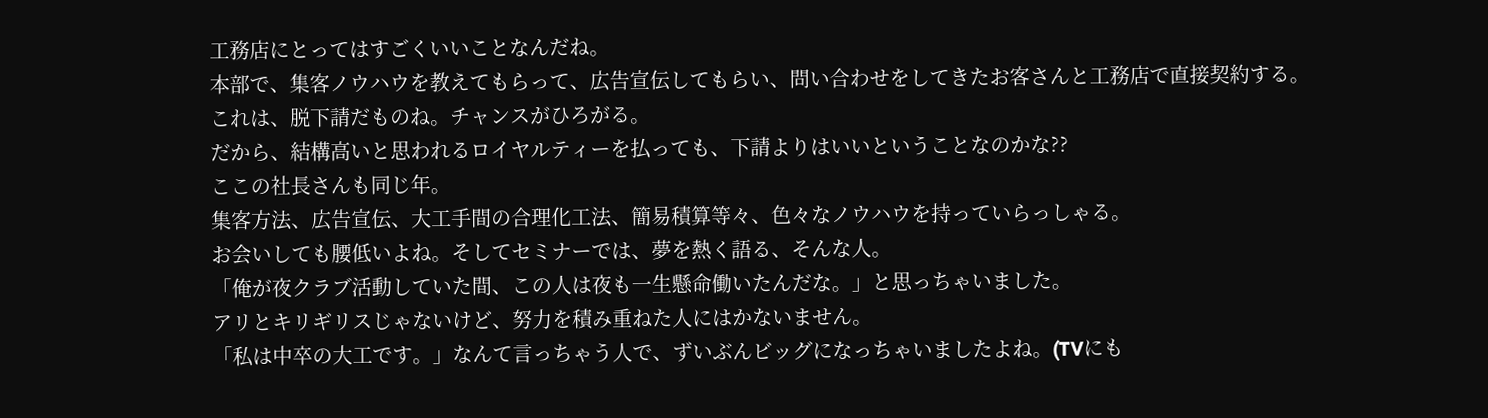工務店にとってはすごくいいことなんだね。
本部で、集客ノウハウを教えてもらって、広告宣伝してもらい、問い合わせをしてきたお客さんと工務店で直接契約する。
これは、脱下請だものね。チャンスがひろがる。
だから、結構高いと思われるロイヤルティーを払っても、下請よりはいいということなのかな??
ここの社長さんも同じ年。
集客方法、広告宣伝、大工手間の合理化工法、簡易積算等々、色々なノウハウを持っていらっしゃる。
お会いしても腰低いよね。そしてセミナーでは、夢を熱く語る、そんな人。
「俺が夜クラブ活動していた間、この人は夜も一生懸命働いたんだな。」と思っちゃいました。
アリとキリギリスじゃないけど、努力を積み重ねた人にはかないません。
「私は中卒の大工です。」なんて言っちゃう人で、ずいぶんビッグになっちゃいましたよね。(TVにも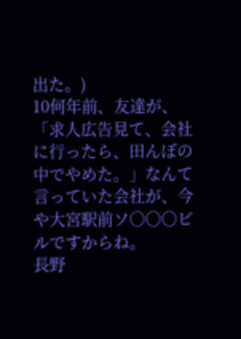出た。)
10何年前、友達が、「求人広告見て、会社に行ったら、田んぼの中でやめた。」なんて言っていた会社が、今や大宮駅前ソ○○○ビルですからね。
長野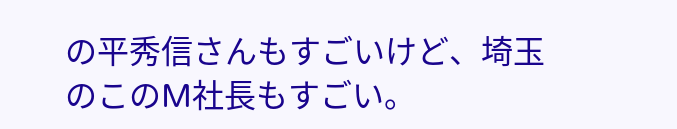の平秀信さんもすごいけど、埼玉のこのM社長もすごい。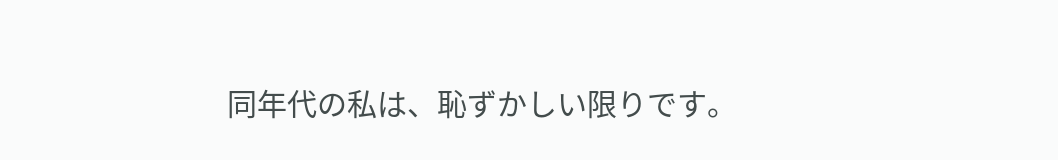同年代の私は、恥ずかしい限りです。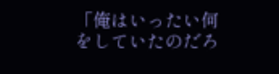「俺はいったい何をしていたのだろ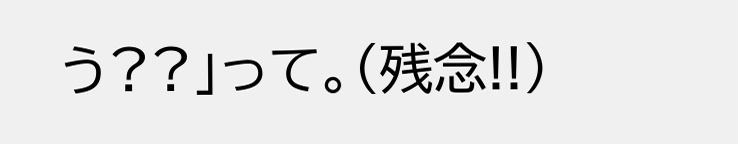う??」って。(残念!!)